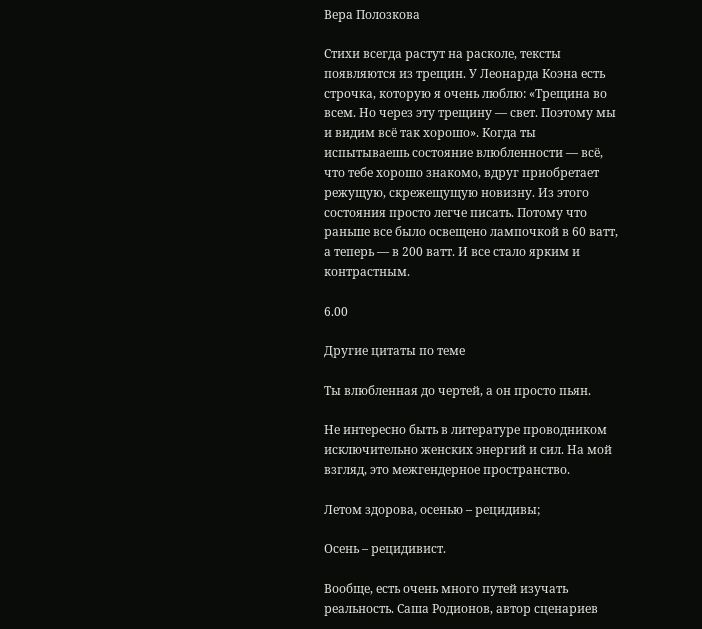Вера Полозкова

Стихи всегда растут на расколе, тексты появляются из трещин. У Леонарда Коэна есть строчка, которую я очень люблю: «Трещина во всем. Но через эту трещину — свет. Поэтому мы и видим всё так хорошо». Когда ты испытываешь состояние влюбленности — всё, что тебе хорошо знакомо, вдруг приобретает режущую, скрежещущую новизну. Из этого состояния просто легче писать. Потому что раньше все было освещено лампочкой в 60 ватт, а теперь — в 200 ватт. И все стало ярким и контрастным.

6.00

Другие цитаты по теме

Ты влюбленная до чертей, а он просто пьян.

Не интересно быть в литературе проводником исключительно женских энергий и сил. На мой взгляд, это межгендерное пространство.

Летом здорова, осенью – рецидивы;

Осень – рецидивист.

Вообще, есть очень много путей изучать реальность. Саша Родионов, автор сценариев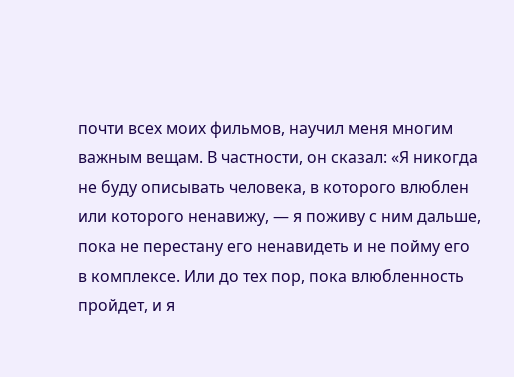почти всех моих фильмов, научил меня многим важным вещам. В частности, он сказал: «Я никогда не буду описывать человека, в которого влюблен или которого ненавижу, — я поживу с ним дальше, пока не перестану его ненавидеть и не пойму его в комплексе. Или до тех пор, пока влюбленность пройдет, и я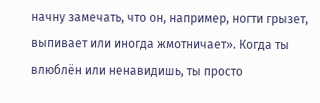начну замечать, что он, например, ногти грызет, выпивает или иногда жмотничает». Когда ты влюблён или ненавидишь, ты просто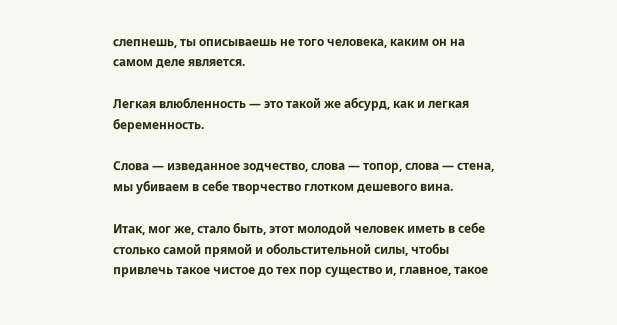слепнешь, ты описываешь не того человека, каким он на самом деле является.

Легкая влюбленность — это такой же абсурд, как и легкая беременность.

Слова — изведанное зодчество, слова — топор, слова — стена, мы убиваем в себе творчество глотком дешевого вина.

Итак, мог же, стало быть, этот молодой человек иметь в себе столько самой прямой и обольстительной силы, чтобы привлечь такое чистое до тех пор существо и, главное, такое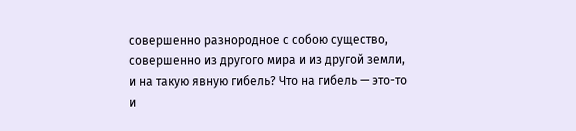совершенно разнородное с собою существо, совершенно из другого мира и из другой земли, и на такую явную гибель? Что на гибель — это-то и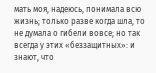мать моя, надеюсь, понимала всю жизнь; только разве когда шла, то не думала о гибели вовсе; но так всегда у этих «беззащитных»: и знают, что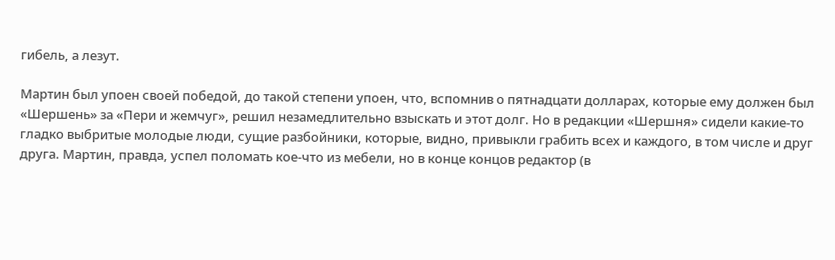гибель, а лезут.

Мартин был упоен своей победой, до такой степени упоен, что, вспомнив о пятнадцати долларах, которые ему должен был «Шершень» за «Пери и жемчуг», решил незамедлительно взыскать и этот долг. Но в редакции «Шершня» сидели какие-то гладко выбритые молодые люди, сущие разбойники, которые, видно, привыкли грабить всех и каждого, в том числе и друг друга. Мартин, правда, успел поломать кое-что из мебели, но в конце концов редактор (в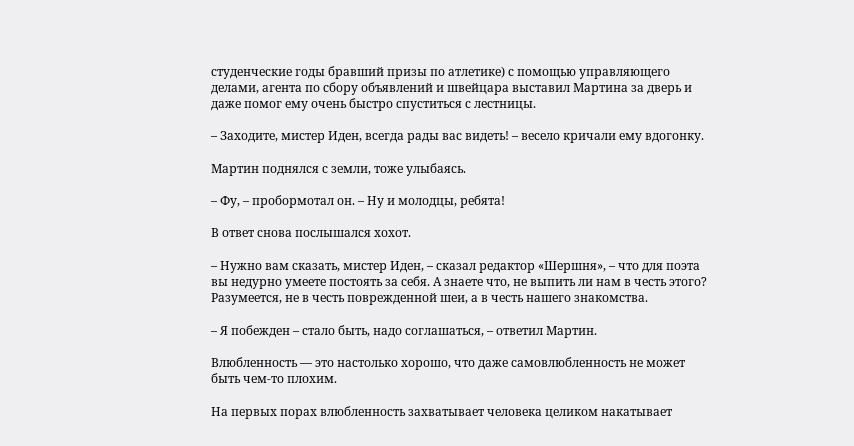студенческие годы бравший призы по атлетике) с помощью управляющего делами, агента по сбору объявлений и швейцара выставил Мартина за дверь и даже помог ему очень быстро спуститься с лестницы.

– Заходите, мистер Иден, всегда рады вас видеть! – весело кричали ему вдогонку.

Мартин поднялся с земли, тоже улыбаясь.

– Фу, – пробормотал он. – Ну и молодцы, ребята!

В ответ снова послышался хохот.

– Нужно вам сказать, мистер Иден, – сказал редактор «Шершня», – что для поэта вы недурно умеете постоять за себя. А знаете что, не выпить ли нам в честь этого? Разумеется, не в честь поврежденной шеи, а в честь нашего знакомства.

– Я побежден – стало быть, надо соглашаться, – ответил Мартин.

Влюбленность — это настолько хорошо, что даже самовлюбленность не может быть чем-то плохим.

На первых порах влюбленность захватывает человека целиком накатывает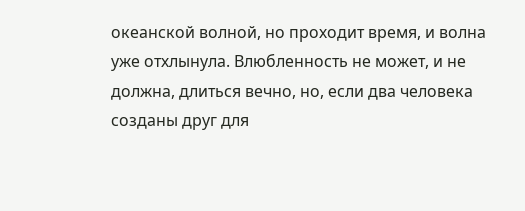океанской волной, но проходит время, и волна уже отхлынула. Влюбленность не может, и не должна, длиться вечно, но, если два человека созданы друг для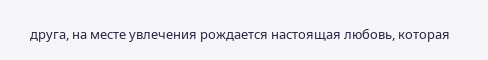друга, на месте увлечения рождается настоящая любовь, которая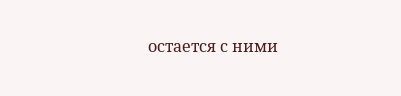остается с ними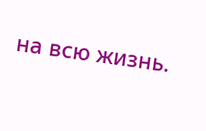на всю жизнь.